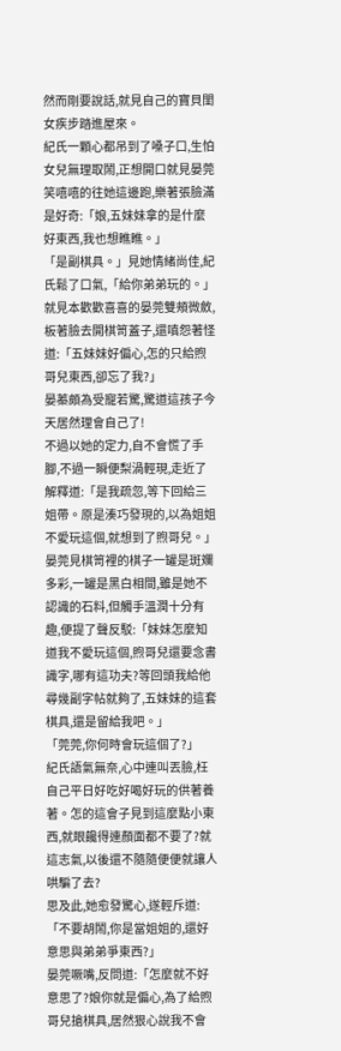然而剛要說話,就見自己的寶貝閨女疾步踏進屋來。
紀氏一顆心都吊到了嗓子口,生怕女兒無理取鬧,正想開口就見晏莞笑嘻嘻的往她這邊跑,樂著張臉滿是好奇:「娘,五妹妹拿的是什麼好東西,我也想瞧瞧。」
「是副棋具。」見她情緒尚佳,紀氏鬆了口氣,「給你弟弟玩的。」
就見本歡歡喜喜的晏莞雙頰微斂,板著臉去開棋笥蓋子,還嗔怨著怪道:「五妹妹好偏心,怎的只給煦哥兒東西,卻忘了我?」
晏蓁頗為受寵若驚,驚道這孩子今天居然理會自己了!
不過以她的定力,自不會慌了手腳,不過一瞬便梨渦輕現,走近了解釋道:「是我疏忽,等下回給三姐帶。原是湊巧發現的,以為姐姐不愛玩這個,就想到了煦哥兒。」
晏莞見棋笥裡的棋子一罐是斑斕多彩,一罐是黑白相間,雖是她不認識的石料,但觸手溫潤十分有趣,便提了聲反駁:「妹妹怎麼知道我不愛玩這個,煦哥兒還要念書識字,哪有這功夫?等回頭我給他尋幾副字帖就夠了,五妹妹的這套棋具,還是留給我吧。」
「莞莞,你何時會玩這個了?」
紀氏語氣無奈,心中連叫丟臉,枉自己平日好吃好喝好玩的供著養著。怎的這會子見到這麼點小東西,就眼饞得連顏面都不要了?就這志氣,以後還不隨隨便便就讓人哄騙了去?
思及此,她愈發驚心,遂輕斥道:「不要胡鬧,你是當姐姐的,還好意思與弟弟爭東西?」
晏莞噘嘴,反問道:「怎麼就不好意思了?娘你就是偏心,為了給煦哥兒搶棋具,居然狠心說我不會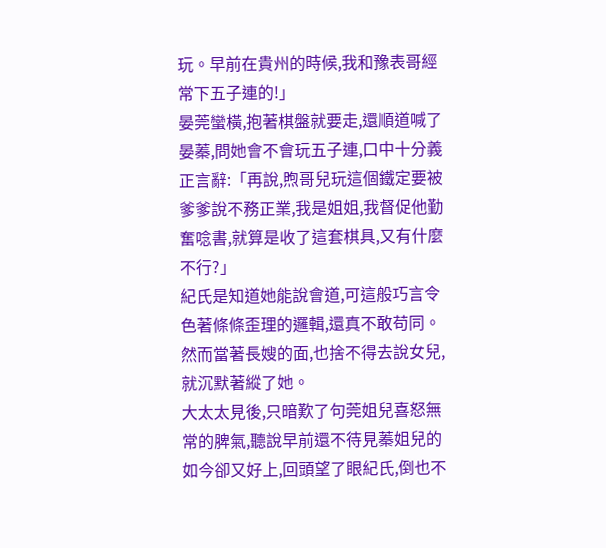玩。早前在貴州的時候,我和豫表哥經常下五子連的!」
晏莞蠻橫,抱著棋盤就要走,還順道喊了晏蓁,問她會不會玩五子連,口中十分義正言辭:「再說,煦哥兒玩這個鐵定要被爹爹說不務正業,我是姐姐,我督促他勤奮唸書,就算是收了這套棋具,又有什麼不行?」
紀氏是知道她能說會道,可這般巧言令色著條條歪理的邏輯,還真不敢苟同。然而當著長嫂的面,也捨不得去說女兒,就沉默著縱了她。
大太太見後,只暗歎了句莞姐兒喜怒無常的脾氣,聽說早前還不待見蓁姐兒的如今卻又好上,回頭望了眼紀氏,倒也不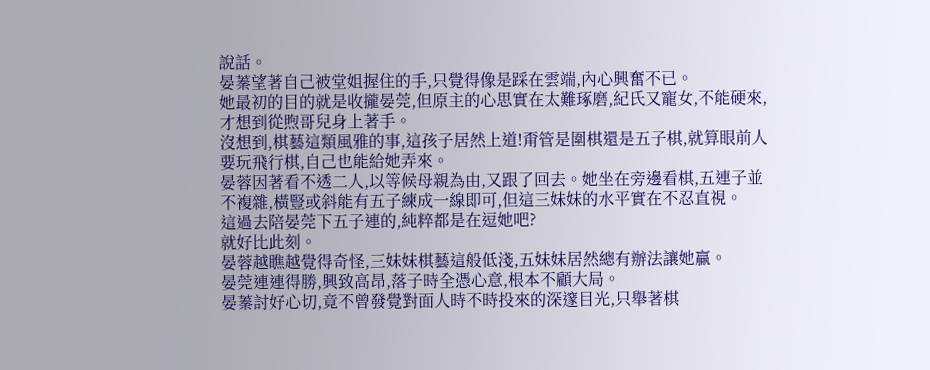說話。
晏蓁望著自己被堂姐握住的手,只覺得像是踩在雲端,內心興奮不已。
她最初的目的就是收攏晏莞,但原主的心思實在太難琢磨,紀氏又寵女,不能硬來,才想到從煦哥兒身上著手。
沒想到,棋藝這類風雅的事,這孩子居然上道!甭管是圍棋還是五子棋,就算眼前人要玩飛行棋,自己也能給她弄來。
晏蓉因著看不透二人,以等候母親為由,又跟了回去。她坐在旁邊看棋,五連子並不複雜,橫豎或斜能有五子練成一線即可,但這三妹妹的水平實在不忍直視。
這過去陪晏莞下五子連的,純粹都是在逗她吧?
就好比此刻。
晏蓉越瞧越覺得奇怪,三妹妹棋藝這般低淺,五妹妹居然總有辦法讓她贏。
晏莞連連得勝,興致高昂,落子時全憑心意,根本不顧大局。
晏蓁討好心切,竟不曾發覺對面人時不時投來的深邃目光,只舉著棋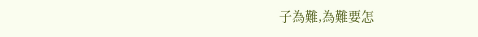子為難,為難要怎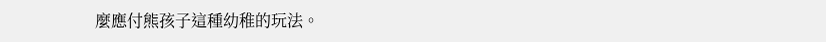麼應付熊孩子這種幼稚的玩法。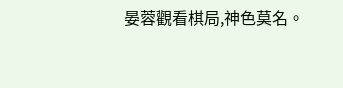晏蓉觀看棋局,神色莫名。